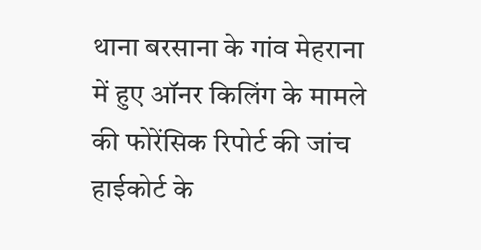थाना बरसाना के गांव मेहराना में हुए ऑनर किलिंग के मामले की फोरेंसिक रिपोर्ट की जांच हाईकोर्ट के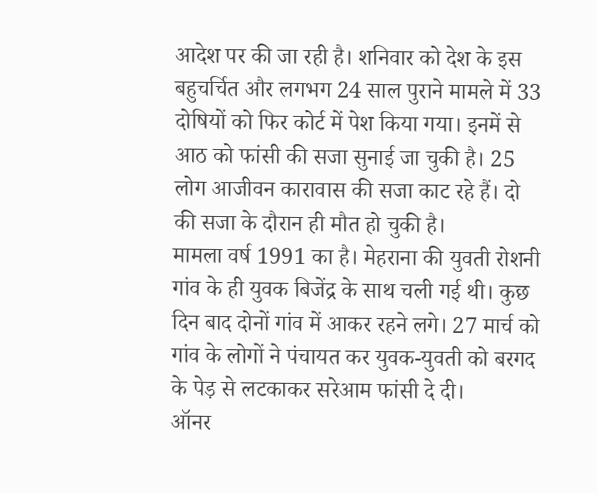आदेश पर की जा रही है। शनिवार को देश के इस बहुचर्चित और लगभग 24 साल पुराने मामले में 33 दोषियों को फिर कोर्ट में पेश किया गया। इनमें से आठ को फांसी की सजा सुनाई जा चुकी है। 25 लोग आजीवन कारावास की सजा काट रहे हैं। दो की सजा के दौरान ही मौत हो चुकी है।
मामला वर्ष 1991 का है। मेहराना की युवती रोशनी गांव के ही युवक बिजेंद्र के साथ चली गई थी। कुछ दिन बाद दोनों गांव में आकर रहने लगे। 27 मार्च को गांव के लोगों ने पंचायत कर युवक-युवती को बरगद के पेड़ से लटकाकर सरेआम फांसी दे दी।
ऑनर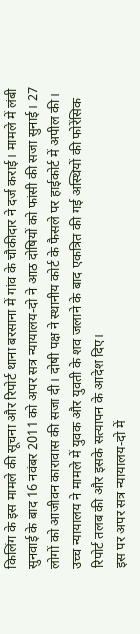किलिंग के इस मामले की सूचना और रिपोर्ट थाना बरसाना में गांव के चौकीदार ने दर्ज कराई। मामले में लंबी सुनवाई के बाद 16 नवंबर 2011 को अपर सत्र न्यायालय-दो ने आठ दोषियों को फांसी की सजा सुनाई। 27 लोगों को आजीवन कारावास की सजा दी। दोषी पक्ष ने स्थानीय कोर्ट के फैसले पर हाईकोर्ट में अपील की। उच्च न्यायालय ने मामले में युवक और युवती के शव जलाने के बाद एकत्रित की गई अस्थियों की फोरेंसिक रिपोर्ट तलब की और इसके सत्यापन के आदेश दिए।
इस पर अपर सत्र न्यायालय-दो में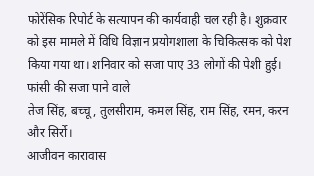फोरेंसिक रिपोर्ट के सत्यापन की कार्यवाही चल रही है। शुक्रवार को इस मामले में विधि विज्ञान प्रयोगशाला के चिकित्सक को पेश किया गया था। शनिवार को सजा पाए 33 लोगों की पेशी हुई।
फांसी की सजा पाने वाले
तेज सिंह, बच्चू, तुलसीराम, कमल सिंह, राम सिंह, रमन, करन और सिर्रो।
आजीवन कारावास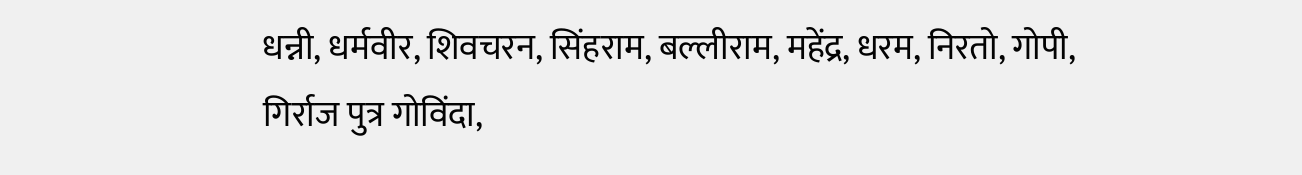धन्नी, धर्मवीर, शिवचरन, सिंहराम, बल्लीराम, महेंद्र, धरम, निरतो, गोपी, गिर्राज पुत्र गोविंदा,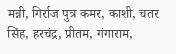मन्नी, गिर्राज पुत्र कमर, काशी, चतर सिंह, हरचंद्र, प्रीतम, गंगाराम,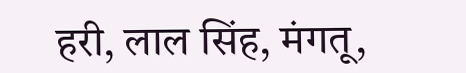हरी, लाल सिंह, मंगतू,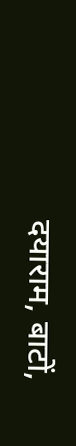दयाराम, बाटों,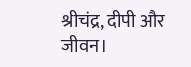श्रीचंद्र, दीपी और जीवन।